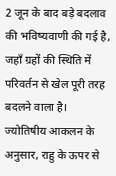2 जून के बाद बड़े बदलाव की भविष्यवाणी की गई है, जहाँ ग्रहों की स्थिति में परिवर्तन से खेल पूरी तरह बदलने वाला है। ज्योतिषीय आकलन के अनुसार, राहु के ऊपर से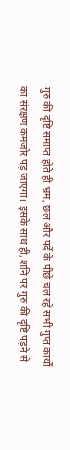गुरु की दृष्टि समाप्त होते ही भ्रम, छल और पर्दे के पीछे चल रहे सभी गुप्त कार्यों का संरक्षण कमजोर पड़ जाएगा। इसके साथ ही, शनि पर गुरु की दृष्टि पड़ने से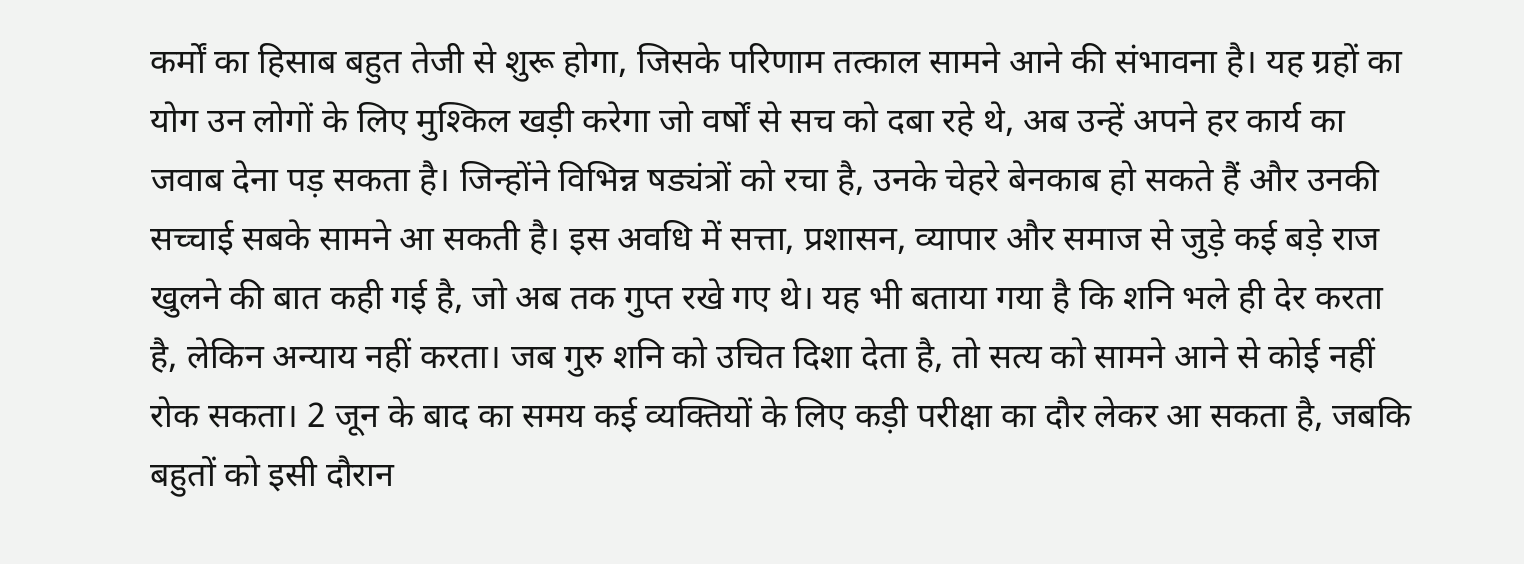कर्मों का हिसाब बहुत तेजी से शुरू होगा, जिसके परिणाम तत्काल सामने आने की संभावना है। यह ग्रहों का योग उन लोगों के लिए मुश्किल खड़ी करेगा जो वर्षों से सच को दबा रहे थे, अब उन्हें अपने हर कार्य का जवाब देना पड़ सकता है। जिन्होंने विभिन्न षड्यंत्रों को रचा है, उनके चेहरे बेनकाब हो सकते हैं और उनकी सच्चाई सबके सामने आ सकती है। इस अवधि में सत्ता, प्रशासन, व्यापार और समाज से जुड़े कई बड़े राज खुलने की बात कही गई है, जो अब तक गुप्त रखे गए थे। यह भी बताया गया है कि शनि भले ही देर करता है, लेकिन अन्याय नहीं करता। जब गुरु शनि को उचित दिशा देता है, तो सत्य को सामने आने से कोई नहीं रोक सकता। 2 जून के बाद का समय कई व्यक्तियों के लिए कड़ी परीक्षा का दौर लेकर आ सकता है, जबकि बहुतों को इसी दौरान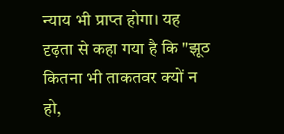न्याय भी प्राप्त होगा। यह दृढ़ता से कहा गया है कि "झूठ कितना भी ताकतवर क्यों न हो,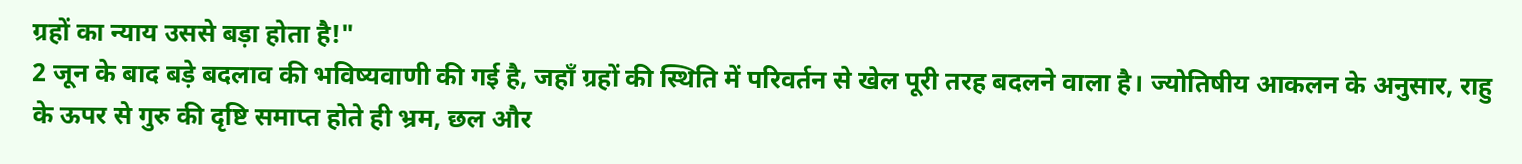ग्रहों का न्याय उससे बड़ा होता है!"
2 जून के बाद बड़े बदलाव की भविष्यवाणी की गई है, जहाँ ग्रहों की स्थिति में परिवर्तन से खेल पूरी तरह बदलने वाला है। ज्योतिषीय आकलन के अनुसार, राहु के ऊपर से गुरु की दृष्टि समाप्त होते ही भ्रम, छल और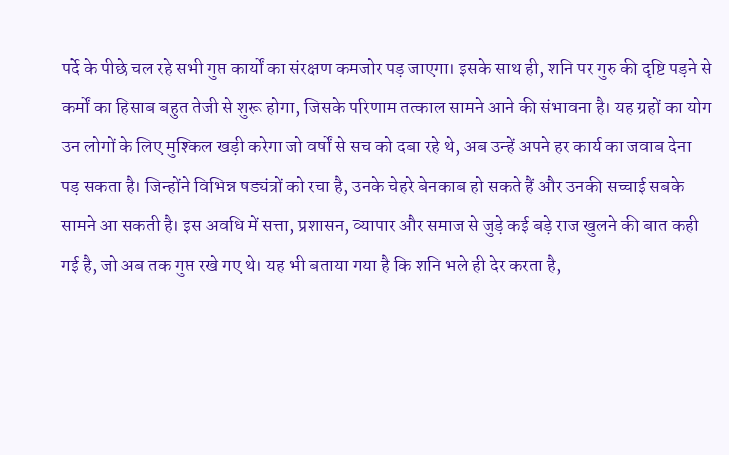पर्दे के पीछे चल रहे सभी गुप्त कार्यों का संरक्षण कमजोर पड़ जाएगा। इसके साथ ही, शनि पर गुरु की दृष्टि पड़ने से कर्मों का हिसाब बहुत तेजी से शुरू होगा, जिसके परिणाम तत्काल सामने आने की संभावना है। यह ग्रहों का योग उन लोगों के लिए मुश्किल खड़ी करेगा जो वर्षों से सच को दबा रहे थे, अब उन्हें अपने हर कार्य का जवाब देना पड़ सकता है। जिन्होंने विभिन्न षड्यंत्रों को रचा है, उनके चेहरे बेनकाब हो सकते हैं और उनकी सच्चाई सबके सामने आ सकती है। इस अवधि में सत्ता, प्रशासन, व्यापार और समाज से जुड़े कई बड़े राज खुलने की बात कही गई है, जो अब तक गुप्त रखे गए थे। यह भी बताया गया है कि शनि भले ही देर करता है,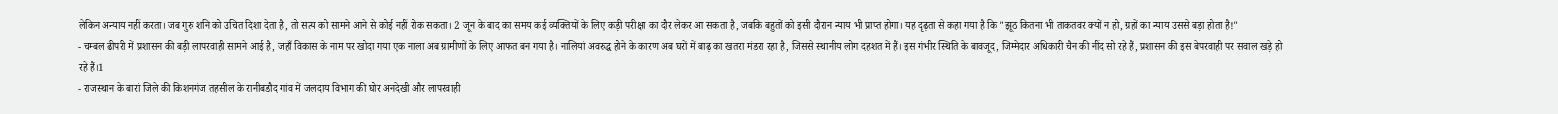लेकिन अन्याय नहीं करता। जब गुरु शनि को उचित दिशा देता है, तो सत्य को सामने आने से कोई नहीं रोक सकता। 2 जून के बाद का समय कई व्यक्तियों के लिए कड़ी परीक्षा का दौर लेकर आ सकता है, जबकि बहुतों को इसी दौरान न्याय भी प्राप्त होगा। यह दृढ़ता से कहा गया है कि "झूठ कितना भी ताकतवर क्यों न हो, ग्रहों का न्याय उससे बड़ा होता है!"
- चम्बल ढीपरी में प्रशासन की बड़ी लापरवाही सामने आई है, जहाँ विकास के नाम पर खोदा गया एक नाला अब ग्रामीणों के लिए आफत बन गया है। नालियां अवरुद्ध होने के कारण अब घरों में बाढ़ का खतरा मंडरा रहा है, जिससे स्थानीय लोग दहशत में हैं। इस गंभीर स्थिति के बावजूद, जिम्मेदार अधिकारी चैन की नींद सो रहे हैं, प्रशासन की इस बेपरवाही पर सवाल खड़े हो रहे हैं।1
- राजस्थान के बारां जिले की किशनगंज तहसील के रानीबडौद गांव में जलदाय विभाग की घोर अनदेखी और लापरवाही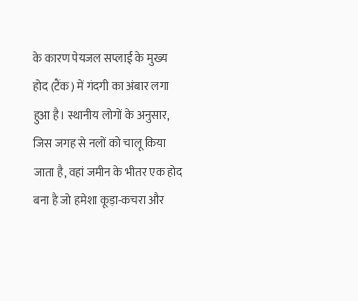के कारण पेयजल सप्लाई के मुख्य होद (टैंक) में गंदगी का अंबार लगा हुआ है। स्थानीय लोगों के अनुसार, जिस जगह से नलों को चालू किया जाता है, वहां जमीन के भीतर एक होद बना है जो हमेशा कूड़ा-कचरा और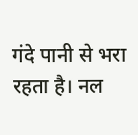गंदे पानी से भरा रहता है। नल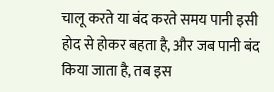चालू करते या बंद करते समय पानी इसी होद से होकर बहता है, और जब पानी बंद किया जाता है, तब इस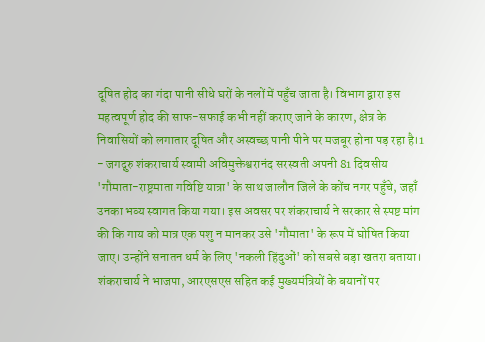दूषित होद का गंदा पानी सीधे घरों के नलों में पहुँच जाता है। विभाग द्वारा इस महत्वपूर्ण होद की साफ-सफाई कभी नहीं कराए जाने के कारण, क्षेत्र के निवासियों को लगातार दूषित और अस्वच्छ पानी पीने पर मजबूर होना पड़ रहा है।1
- जगद्गुरु शंकराचार्य स्वामी अविमुक्तेश्वरानंद सरस्वती अपनी 81 दिवसीय 'गौमाता-राष्ट्रमाता गविष्टि यात्रा' के साथ जालौन जिले के कोंच नगर पहुँचे, जहाँ उनका भव्य स्वागत किया गया। इस अवसर पर शंकराचार्य ने सरकार से स्पष्ट मांग की कि गाय को मात्र एक पशु न मानकर उसे 'गौमाता' के रूप में घोषित किया जाए। उन्होंने सनातन धर्म के लिए 'नकली हिंदुओं' को सबसे बड़ा खतरा बताया। शंकराचार्य ने भाजपा, आरएसएस सहित कई मुख्यमंत्रियों के बयानों पर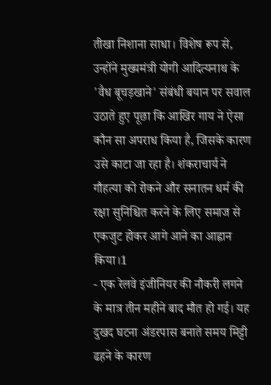तीखा निशाना साधा। विशेष रूप से, उन्होंने मुख्यमंत्री योगी आदित्यनाथ के 'वैध बूचड़खाने' संबंधी बयान पर सवाल उठाते हुए पूछा कि आखिर गाय ने ऐसा कौन सा अपराध किया है, जिसके कारण उसे काटा जा रहा है। शंकराचार्य ने गौहत्या को रोकने और सनातन धर्म की रक्षा सुनिश्चित करने के लिए समाज से एकजुट होकर आगे आने का आह्वान किया।1
- एक रेलवे इंजीनियर की नौकरी लगने के मात्र तीन महीने बाद मौत हो गई। यह दुखद घटना अंडरपास बनाते समय मिट्टी ढहने के कारण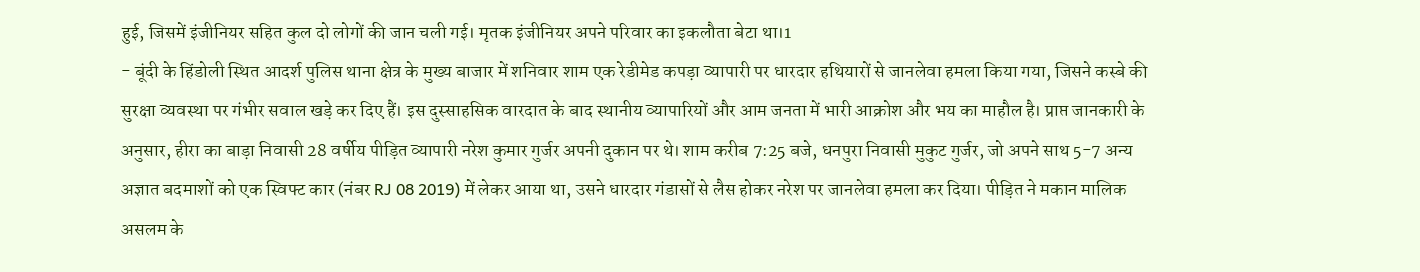हुई, जिसमें इंजीनियर सहित कुल दो लोगों की जान चली गई। मृतक इंजीनियर अपने परिवार का इकलौता बेटा था।1
- बूंदी के हिंडोली स्थित आदर्श पुलिस थाना क्षेत्र के मुख्य बाजार में शनिवार शाम एक रेडीमेड कपड़ा व्यापारी पर धारदार हथियारों से जानलेवा हमला किया गया, जिसने कस्बे की सुरक्षा व्यवस्था पर गंभीर सवाल खड़े कर दिए हैं। इस दुस्साहसिक वारदात के बाद स्थानीय व्यापारियों और आम जनता में भारी आक्रोश और भय का माहौल है। प्राप्त जानकारी के अनुसार, हीरा का बाड़ा निवासी 28 वर्षीय पीड़ित व्यापारी नरेश कुमार गुर्जर अपनी दुकान पर थे। शाम करीब 7:25 बजे, धनपुरा निवासी मुकुट गुर्जर, जो अपने साथ 5-7 अन्य अज्ञात बदमाशों को एक स्विफ्ट कार (नंबर RJ 08 2019) में लेकर आया था, उसने धारदार गंडासों से लैस होकर नरेश पर जानलेवा हमला कर दिया। पीड़ित ने मकान मालिक असलम के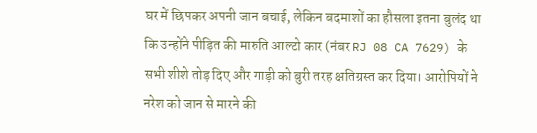घर में छिपकर अपनी जान बचाई, लेकिन बदमाशों का हौसला इतना बुलंद था कि उन्होंने पीड़ित की मारुति आल्टो कार (नंबर RJ 08 CA 7629) के सभी शीशे तोड़ दिए और गाड़ी को बुरी तरह क्षतिग्रस्त कर दिया। आरोपियों ने नरेश को जान से मारने की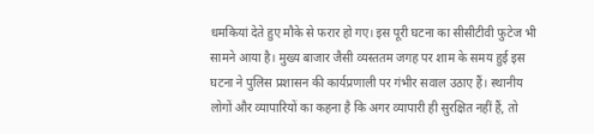धमकियां देते हुए मौके से फरार हो गए। इस पूरी घटना का सीसीटीवी फुटेज भी सामने आया है। मुख्य बाजार जैसी व्यस्ततम जगह पर शाम के समय हुई इस घटना ने पुलिस प्रशासन की कार्यप्रणाली पर गंभीर सवाल उठाए हैं। स्थानीय लोगों और व्यापारियों का कहना है कि अगर व्यापारी ही सुरक्षित नहीं हैं, तो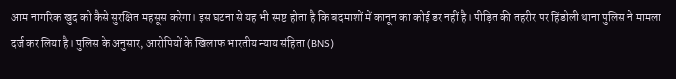आम नागरिक खुद को कैसे सुरक्षित महसूस करेगा। इस घटना से यह भी स्पष्ट होता है कि बदमाशों में कानून का कोई डर नहीं है। पीड़ित की तहरीर पर हिंडोली थाना पुलिस ने मामला दर्ज कर लिया है। पुलिस के अनुसार, आरोपियों के खिलाफ भारतीय न्याय संहिता (BNS)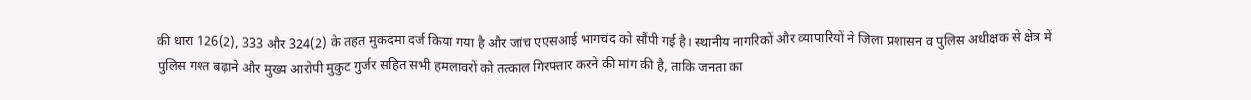की धारा 126(2), 333 और 324(2) के तहत मुकदमा दर्ज किया गया है और जांच एएसआई भागचंद को सौंपी गई है। स्थानीय नागरिकों और व्यापारियों ने जिला प्रशासन व पुलिस अधीक्षक से क्षेत्र में पुलिस गश्त बढ़ाने और मुख्य आरोपी मुकुट गुर्जर सहित सभी हमलावरों को तत्काल गिरफ्तार करने की मांग की है, ताकि जनता का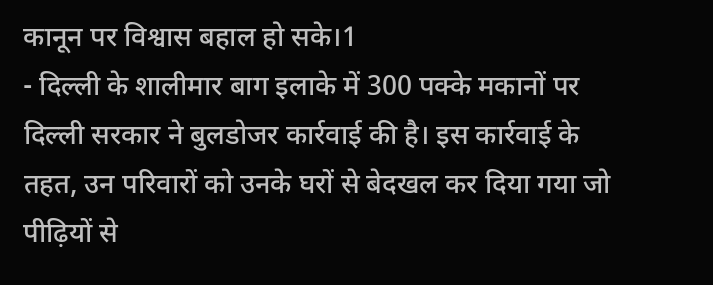कानून पर विश्वास बहाल हो सके।1
- दिल्ली के शालीमार बाग इलाके में 300 पक्के मकानों पर दिल्ली सरकार ने बुलडोजर कार्रवाई की है। इस कार्रवाई के तहत, उन परिवारों को उनके घरों से बेदखल कर दिया गया जो पीढ़ियों से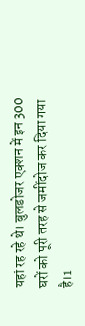यहां रह रहे थे। बुलडोजर एक्शन में इन 300 घरों को पूरी तरह से जमींदोज कर दिया गया है।1